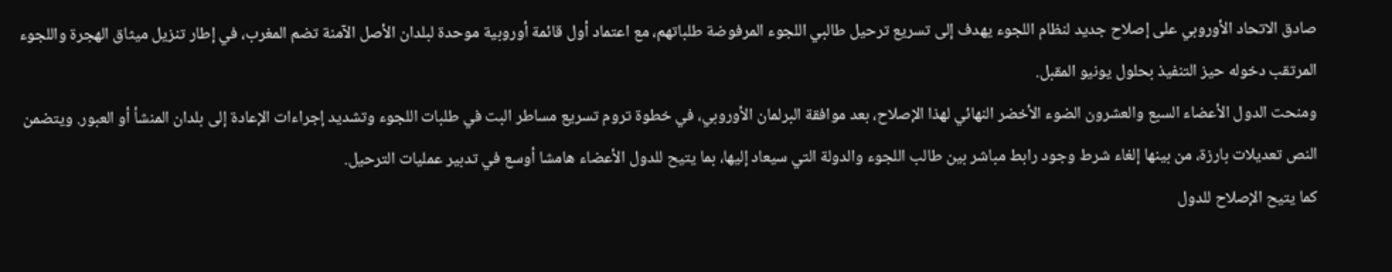صادق الاتحاد الأوروبي على إصلاح جديد لنظام اللجوء يهدف إلى تسريع ترحيل طالبي اللجوء المرفوضة طلباتهم، مع اعتماد أول قائمة أوروبية موحدة لبلدان الأصل الآمنة تضم المغرب، في إطار تنزيل ميثاق الهجرة واللجوء المرتقب دخوله حيز التنفيذ بحلول يونيو المقبل.
ومنحت الدول الأعضاء السبع والعشرون الضوء الأخضر النهائي لهذا الإصلاح، بعد موافقة البرلمان الأوروبي، في خطوة تروم تسريع مساطر البت في طلبات اللجوء وتشديد إجراءات الإعادة إلى بلدان المنشأ أو العبور. ويتضمن النص تعديلات بارزة، من بينها إلغاء شرط وجود رابط مباشر بين طالب اللجوء والدولة التي سيعاد إليها، بما يتيح للدول الأعضاء هامشا أوسع في تدبير عمليات الترحيل.
كما يتيح الإصلاح للدول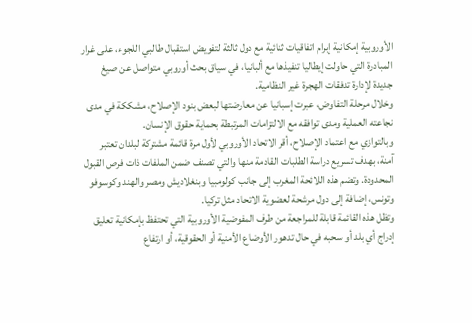الأوروبية إمكانية إبرام اتفاقيات ثنائية مع دول ثالثة لتفويض استقبال طالبي اللجوء، على غرار المبادرة التي حاولت إيطاليا تنفيذها مع ألبانيا، في سياق بحث أوروبي متواصل عن صيغ جديدة لإدارة تدفقات الهجرة غير النظامية.
وخلال مرحلة التفاوض، عبرت إسبانيا عن معارضتها لبعض بنود الإصلاح، مشككة في مدى نجاعته العملية ومدى توافقه مع الالتزامات المرتبطة بحماية حقوق الإنسان.
وبالتوازي مع اعتماد الإصلاح، أقر الاتحاد الأوروبي لأول مرة قائمة مشتركة لبلدان تعتبر آمنة، بهدف تسريع دراسة الطلبات القادمة منها والتي تصنف ضمن الملفات ذات فرص القبول المحدودة. وتضم هذه اللائحة المغرب إلى جانب كولومبيا وبنغلاديش ومصر والهند وكوسوفو وتونس، إضافة إلى دول مرشحة لعضوية الاتحاد مثل تركيا.
وتظل هذه القائمة قابلة للمراجعة من طرف المفوضية الأوروبية التي تحتفظ بإمكانية تعليق إدراج أي بلد أو سحبه في حال تدهور الأوضاع الأمنية أو الحقوقية، أو ارتفاع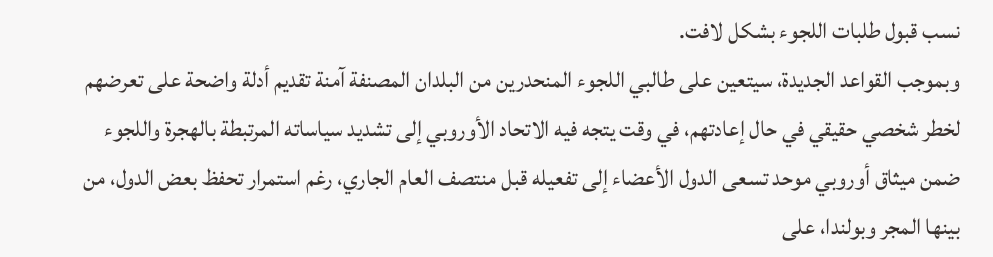نسب قبول طلبات اللجوء بشكل لافت.
وبموجب القواعد الجديدة، سيتعين على طالبي اللجوء المنحدرين من البلدان المصنفة آمنة تقديم أدلة واضحة على تعرضهم لخطر شخصي حقيقي في حال إعادتهم، في وقت يتجه فيه الاتحاد الأوروبي إلى تشديد سياساته المرتبطة بالهجرة واللجوء ضمن ميثاق أوروبي موحد تسعى الدول الأعضاء إلى تفعيله قبل منتصف العام الجاري، رغم استمرار تحفظ بعض الدول، من بينها المجر وبولندا، على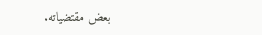بعض مقتضياته.